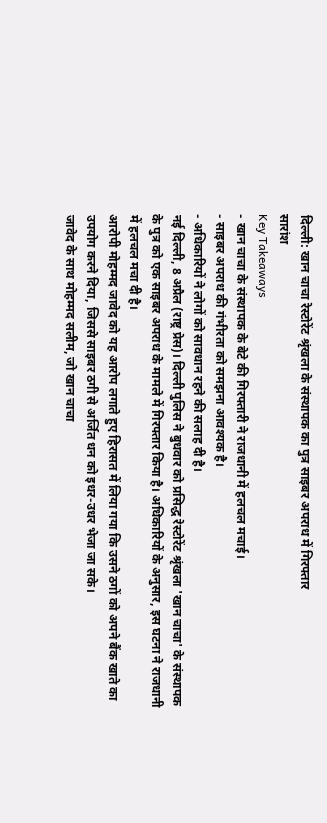दिल्ली: खान चाचा रेस्टोरेंट श्रृंखला के संस्थापक का पुत्र साइबर अपराध में गिरफ्तार
सारांश
Key Takeaways
- खान चाचा के संस्थापक के बेटे की गिरफ्तारी ने राजधानी में हलचल मचाई।
- साइबर अपराध की गंभीरता को समझना आवश्यक है।
- अधिकारियों ने लोगों को सावधान रहने की सलाह दी है।
नई दिल्ली, 8 अप्रैल (राष्ट्र प्रेस)। दिल्ली पुलिस ने बुधवार को प्रसिद्ध रेस्टोरेंट श्रृंखला 'खान चाचा' के संस्थापक के पुत्र को एक साइबर अपराध के मामले में गिरफ्तार किया है। अधिकारियों के अनुसार, इस घटना ने राजधानी में हलचल मचा दी है।
आरोपी मोहम्मद जावेद को यह आरोप लगाते हुए हिरासत में लिया गया कि उसने ठगों को अपने बैंक खाते का उपयोग करने दिया, जिससे साइबर ठगी से अर्जित धन को इधर-उधर भेजा जा सके।
जावेद के साथ मोहम्मद सलीम, जो खान चाचा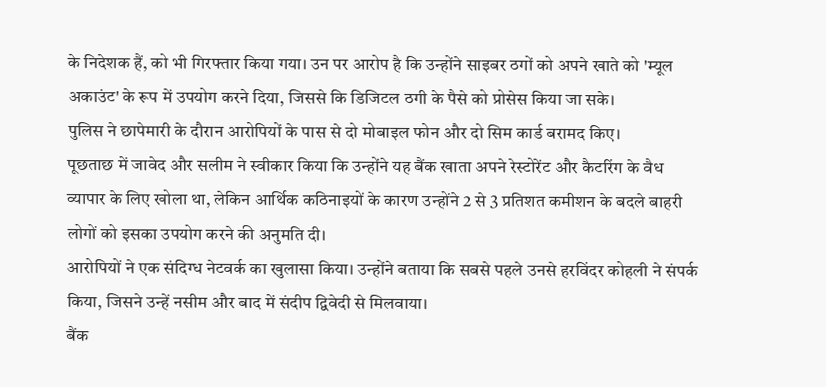के निदेशक हैं, को भी गिरफ्तार किया गया। उन पर आरोप है कि उन्होंने साइबर ठगों को अपने खाते को 'म्यूल अकाउंट' के रूप में उपयोग करने दिया, जिससे कि डिजिटल ठगी के पैसे को प्रोसेस किया जा सके।
पुलिस ने छापेमारी के दौरान आरोपियों के पास से दो मोबाइल फोन और दो सिम कार्ड बरामद किए।
पूछताछ में जावेद और सलीम ने स्वीकार किया कि उन्होंने यह बैंक खाता अपने रेस्टोरेंट और कैटरिंग के वैध व्यापार के लिए खोला था, लेकिन आर्थिक कठिनाइयों के कारण उन्होंने 2 से 3 प्रतिशत कमीशन के बदले बाहरी लोगों को इसका उपयोग करने की अनुमति दी।
आरोपियों ने एक संदिग्ध नेटवर्क का खुलासा किया। उन्होंने बताया कि सबसे पहले उनसे हरविंदर कोहली ने संपर्क किया, जिसने उन्हें नसीम और बाद में संदीप द्विवेदी से मिलवाया।
बैंक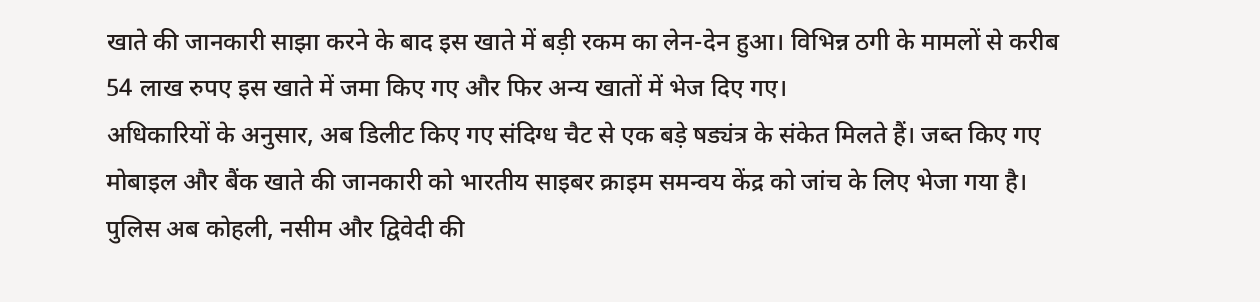खाते की जानकारी साझा करने के बाद इस खाते में बड़ी रकम का लेन-देन हुआ। विभिन्न ठगी के मामलों से करीब 54 लाख रुपए इस खाते में जमा किए गए और फिर अन्य खातों में भेज दिए गए।
अधिकारियों के अनुसार, अब डिलीट किए गए संदिग्ध चैट से एक बड़े षड्यंत्र के संकेत मिलते हैं। जब्त किए गए मोबाइल और बैंक खाते की जानकारी को भारतीय साइबर क्राइम समन्वय केंद्र को जांच के लिए भेजा गया है।
पुलिस अब कोहली, नसीम और द्विवेदी की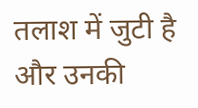तलाश में जुटी है और उनकी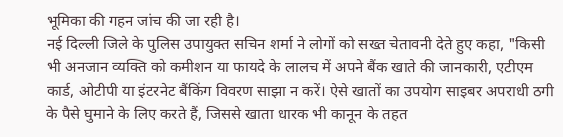भूमिका की गहन जांच की जा रही है।
नई दिल्ली जिले के पुलिस उपायुक्त सचिन शर्मा ने लोगों को सख्त चेतावनी देते हुए कहा, "किसी भी अनजान व्यक्ति को कमीशन या फायदे के लालच में अपने बैंक खाते की जानकारी, एटीएम कार्ड, ओटीपी या इंटरनेट बैंकिंग विवरण साझा न करें। ऐसे खातों का उपयोग साइबर अपराधी ठगी के पैसे घुमाने के लिए करते हैं, जिससे खाता धारक भी कानून के तहत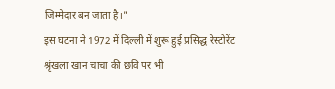जिम्मेदार बन जाता है।"
इस घटना ने 1972 में दिल्ली में शुरू हुई प्रसिद्ध रेस्टोरेंट श्रृंखला खान चाचा की छवि पर भी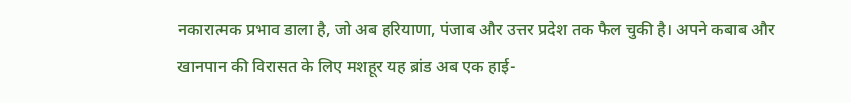नकारात्मक प्रभाव डाला है, जो अब हरियाणा, पंजाब और उत्तर प्रदेश तक फैल चुकी है। अपने कबाब और खानपान की विरासत के लिए मशहूर यह ब्रांड अब एक हाई-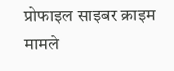प्रोफाइल साइबर क्राइम मामले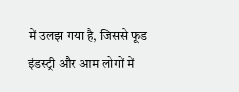में उलझ गया है, जिससे फूड इंडस्ट्री और आम लोगों में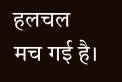हलचल मच गई है।